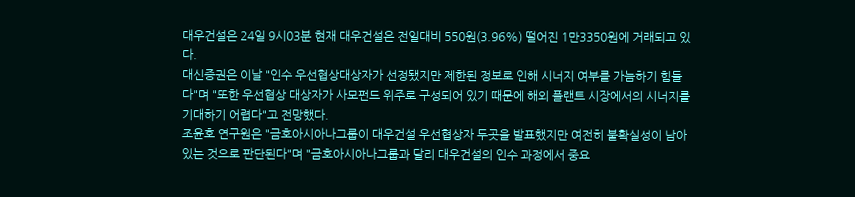대우건설은 24일 9시03분 현재 대우건설은 전일대비 550원(3.96%) 떨어진 1만3350원에 거래되고 있다.
대신증권은 이날 "인수 우선협상대상자가 선정됐지만 제한된 정보로 인해 시너지 여부를 가늠하기 힘들다"며 "또한 우선협상 대상자가 사모펀드 위주로 구성되어 있기 때문에 해외 플랜트 시장에서의 시너지를 기대하기 어렵다"고 전망했다.
조윤호 연구원은 "금호아시아나그룹이 대우건설 우선협상자 두곳을 발표했지만 여전히 불확실성이 남아있는 것으로 판단된다"며 "금호아시아나그룹과 달리 대우건설의 인수 과정에서 중요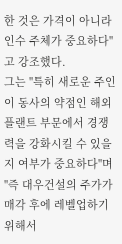한 것은 가격이 아니라 인수 주체가 중요하다"고 강조했다.
그는 "특히 새로운 주인이 동사의 약점인 해외 플랜트 부문에서 경쟁력을 강화시킬 수 있을 지 여부가 중요하다"며 "즉 대우건설의 주가가 매각 후에 레벨업하기 위해서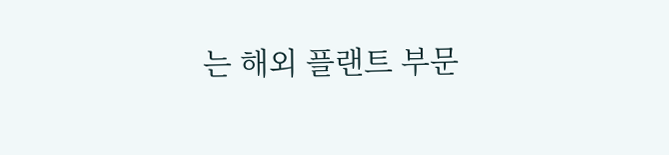는 해외 플랜트 부문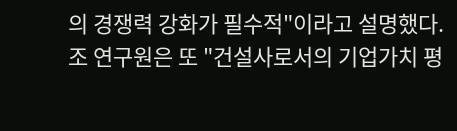의 경쟁력 강화가 필수적"이라고 설명했다.
조 연구원은 또 "건설사로서의 기업가치 평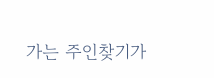가는 주인찾기가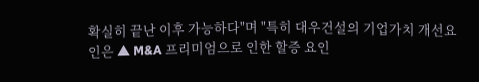확실히 끝난 이후 가능하다"며 "특히 대우건설의 기업가치 개선요인은 ▲ M&A 프리미엄으로 인한 할증 요인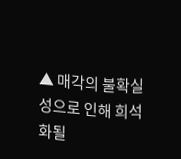▲ 매각의 불확실성으로 인해 희석화될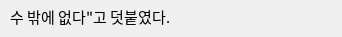수 밖에 없다"고 덧붙였다.